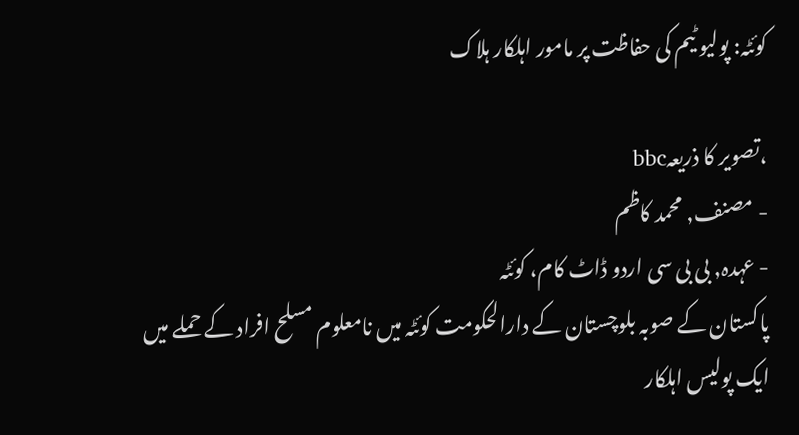کوئٹہ: پولیو ٹیم کی حفاظت پر مامور اہلکار ہلاک

،تصویر کا ذریعہbbc
- مصنف, محمد کاظم
- عہدہ, بی بی سی اردو ڈاٹ کام، کوئٹہ
پاکستان کے صوبہ بلوچستان کے دارالحکومت کوئٹہ میں نامعلوم مسلح افراد کے حملے میں ایک پولیس اہلکار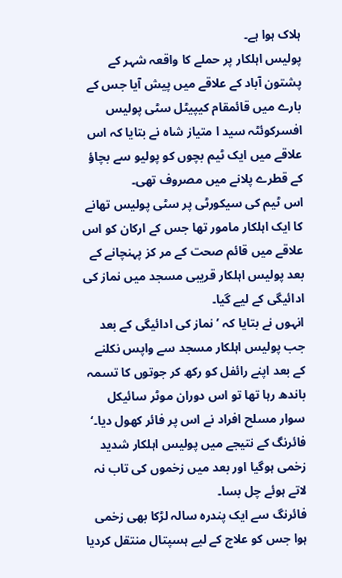ہلاک ہوا ہے۔
پولیس اہلکار پر حملے کا واقعہ شہر کے پشتون آباد کے علاقے میں پیش آیا جس کے بارے میں قائمقام کیپیٹل سٹی پولیس افسرکوئٹہ سید ا متیاز شاہ نے بتایا کہ اس علاقے میں ایک ٹیم بچوں کو پولیو سے بچاؤ کے قطرے پلانے میں مصروف تھی۔
اس ٹیم کی سیکورٹی پر سٹی پولیس تھانے کا ایک اہلکار مامور تھا جس کے ارکان کو اس علاقے میں قائم صحت کے مر کز پہنچانے کے بعد پولیس اہلکار قریبی مسجد میں نماز کی ادائیگی کے لیے گیا۔
انہوں نے بتایا کہ ’نماز کی ادائیگی کے بعد جب پولیس اہلکار مسجد سے واپس نکلنے کے بعد اپنے رائفل کو رکھ کر جوتوں کا تسمہ باندھ رہا تھا تو اس دوران موٹر سائیکل سوار مسلح افراد نے اس پر فائر کھول دیا۔‘
فائرنگ کے نتیجے میں پولیس اہلکار شدید زخمی ہوگیا اور بعد میں زخموں کی تاب نہ لاتے ہوئے چل بسا۔
فائرنگ سے ایک پندرہ سالہ لڑکا بھی زخمی ہوا جس کو علاج کے لیے ہسپتال منتقل کردیا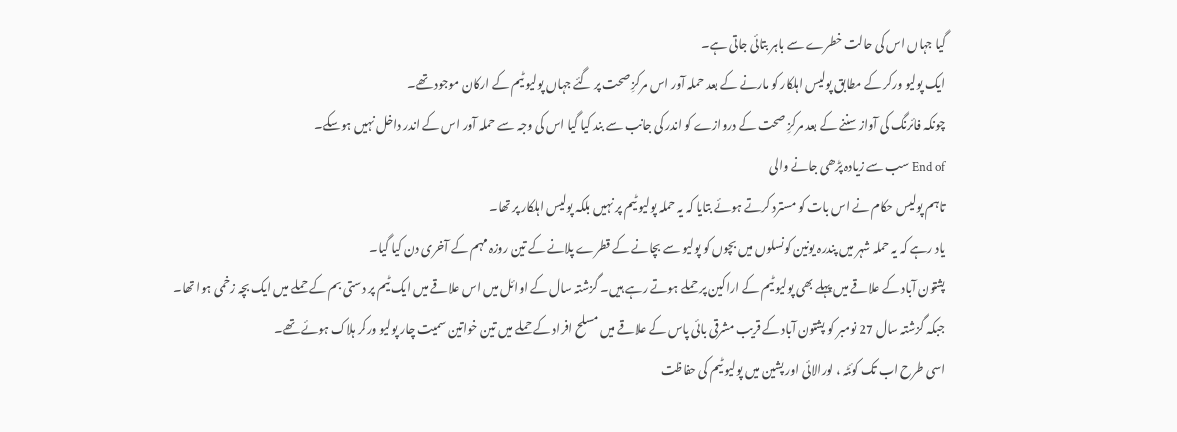گیا جہاں اس کی حالت خطرے سے باہر بتائی جاتی ہے۔
ایک پولیو ورکر کے مطابق پولیس اہلکار کو مارنے کے بعد حملہ آور اس مرکزِ صحت پر گئے جہاں پولیو ٹیم کے ارکان موجود تھے۔
چونکہ فائرنگ کی آواز سننے کے بعد مرکزِ صحت کے دروازے کو اندر کی جانب سے بند کیا گیا اس کی وجہ سے حملہ آور اس کے اندر داخل نہیں ہوسکے۔
End of سب سے زیادہ پڑھی جانے والی
تاہم پولیس حکام نے اس بات کو مسترد کرتے ہوئے بتایا کہ یہ حملہ پولیو ٹیم پر نہیں بلکہ پولیس اہلکار پر تھا۔
یاد رہے کہ یہ حملہ شہر میں پندرہ یونین کونسلوں میں بچوں کو پولیو سے بچانے کے قطرے پلانے کے تین روزہ مہم کے آخری دن کیا گیا۔
پشتون آباد کے علاقے میں پہلے بھی پولیو ٹیم کے اراکین پر حملے ہوتے رہے ہیں۔ گزشتہ سال کے اوائل میں اس علاقے میں ایک ٹیم پر دستی بم کے حملے میں ایک بچہ زخمی ہوا تھا۔
جبکہ گزشتہ سال 27 نومبر کو پشتون آباد کے قریب مشرقی بائی پاس کے علاقے میں مسلح افراد کے حملے میں تین خواتین سمیت چار پولیو ورکر ہلاک ہوئے تھے۔
اسی طرح اب تک کوئٹہ ، لورالائی اور پشین میں پولیو ٹیم کی حفاظت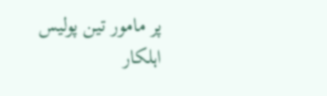پر مامور تین پولیس اہلکار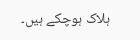ہلاک ہوچکے ہیں۔